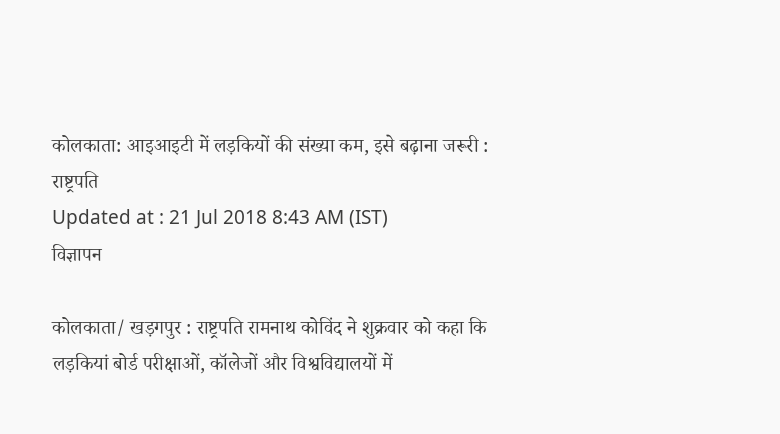कोलकाता: आइआइटी में लड़कियों की संख्या कम, इसे बढ़ाना जरूरी : राष्ट्रपति
Updated at : 21 Jul 2018 8:43 AM (IST)
विज्ञापन

कोलकाता/ खड़गपुर : राष्ट्रपति रामनाथ कोविंद ने शुक्रवार को कहा कि लड़कियां बोर्ड परीक्षाओं, कॉलेजों और विश्वविद्यालयों में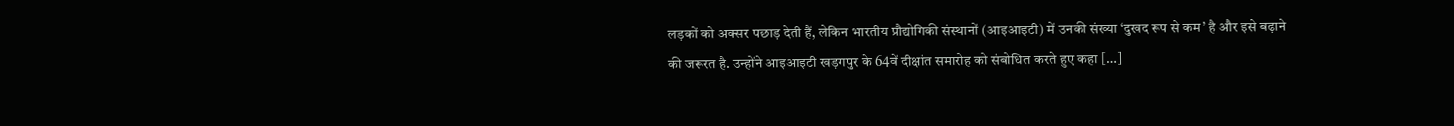लड़कों को अक्सर पछाड़ देती हैं, लेकिन भारतीय प्रौद्योगिकी संस्थानों (आइआइटी) में उनकी संख्या ‘दुखद रूप से कम’ है और इसे बढ़ाने की जरूरत है. उन्होंने आइआइटी खड़गपुर के 64वें दीक्षांत समारोह को संबोधित करते हुए कहा […]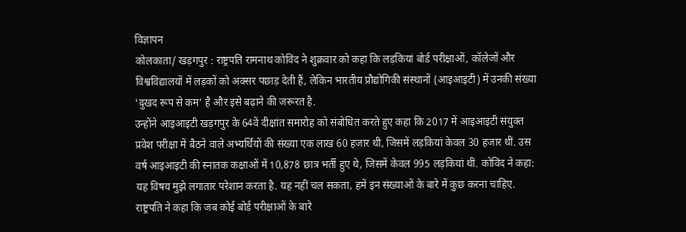विज्ञापन
कोलकाता/ खड़गपुर : राष्ट्रपति रामनाथ कोविंद ने शुक्रवार को कहा कि लड़कियां बोर्ड परीक्षाओं, कॉलेजों और विश्वविद्यालयों में लड़कों को अक्सर पछाड़ देती हैं, लेकिन भारतीय प्रौद्योगिकी संस्थानों (आइआइटी) में उनकी संख्या ‘दुखद रूप से कम’ है और इसे बढ़ाने की जरूरत है.
उन्होंने आइआइटी खड़गपुर के 64वें दीक्षांत समारोह को संबोधित करते हुए कहा कि 2017 में आइआइटी संयुक्त प्रवेश परीक्षा में बैठने वाले अभ्यर्थियों की संख्या एक लाख 60 हजार थी, जिसमें लड़कियां केवल 30 हजार थीं. उस वर्ष आइआइटी की स्नातक कक्षाओं में 10,878 छात्र भर्ती हुए थे, जिसमें केवल 995 लड़कियां थीं. कोविंद ने कहा: यह विषय मुझे लगातार परेशान करता है. यह नहीं चल सकता, हमें इन संख्याओं के बारे में कुछ करना चाहिए.
राष्ट्रपति ने कहा कि जब कोई बोर्ड परीक्षाओं के बारे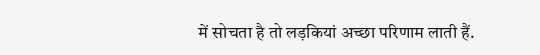में सोचता है तो लड़कियां अच्छा परिणाम लाती हैं.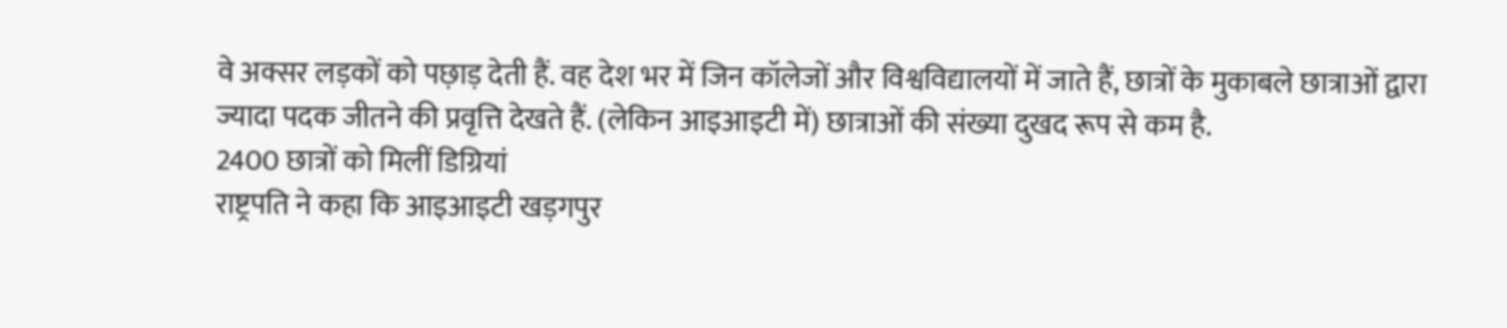वे अक्सर लड़कों को पछ़ाड़ देती हैं. वह देश भर में जिन कॉलेजों और विश्वविद्यालयों में जाते हैं, छात्रों के मुकाबले छात्राओं द्वारा ज्यादा पदक जीतने की प्रवृत्ति देखते हैं. (लेकिन आइआइटी में) छात्राओं की संख्या दुखद रूप से कम है.
2400 छात्रों को मिलीं डिग्रियां
राष्ट्रपति ने कहा कि आइआइटी खड़गपुर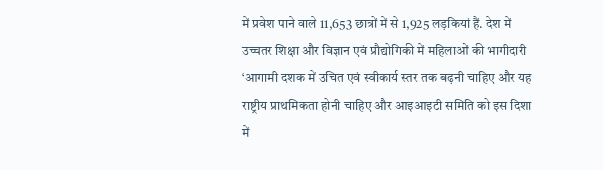में प्रवेश पाने वाले 11,653 छात्रों में से 1,925 लड़कियां हैं. देश में उच्चतर शिक्षा और विज्ञान एवं प्रौद्योगिकी में महिलाओं की भागीदारी ‘आगामी दशक में उचित एवं स्वीकार्य स्तर तक बढ़नी चाहिए और यह राष्ट्रीय प्राथमिकता होनी चाहिए और आइआइटी समिति को इस दिशा में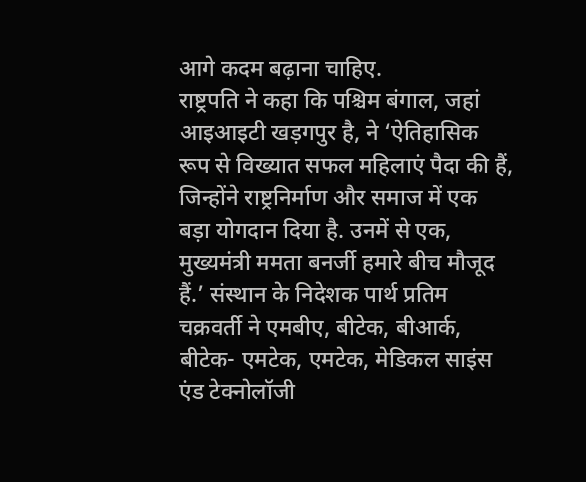आगे कदम बढ़ाना चाहिए.
राष्ट्रपति ने कहा कि पश्चिम बंगाल, जहां आइआइटी खड़गपुर है, ने ‘ऐतिहासिक रूप से विख्यात सफल महिलाएं पैदा की हैं, जिन्होंने राष्ट्रनिर्माण और समाज में एक बड़ा योगदान दिया है. उनमें से एक, मुख्यमंत्री ममता बनर्जी हमारे बीच मौजूद हैं.’ संस्थान के निदेशक पार्थ प्रतिम चक्रवर्ती ने एमबीए, बीटेक, बीआर्क, बीटेक- एमटेक, एमटेक, मेडिकल साइंस एंड टेक्नोलॉजी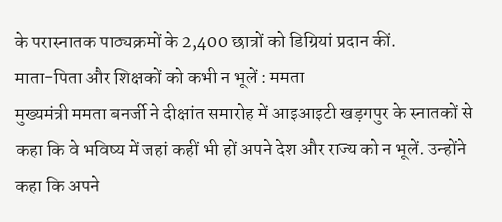के परास्नातक पाठ्यक्रमों के 2,400 छात्रों को डिग्रियां प्रदान कीं.
माता-पिता और शिक्षकों को कभी न भूलें : ममता
मुख्यमंत्री ममता बनर्जी ने दीक्षांत समारोह में आइआइटी खड़गपुर के स्नातकों से कहा कि वे भविष्य में जहां कहीं भी हों अपने देश और राज्य को न भूलें. उन्होंने कहा कि अपने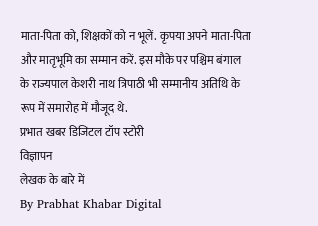माता-पिता को, शिक्षकों को न भूलें. कृपया अपने माता-पिता और मातृभूमि का सम्मान करें. इस मौके पर पश्चिम बंगाल के राज्यपाल केशरी नाथ त्रिपाठी भी सम्मानीय अतिथि के रूप में समारोह में मौजूद थे.
प्रभात खबर डिजिटल टॉप स्टोरी
विज्ञापन
लेखक के बारे में
By Prabhat Khabar Digital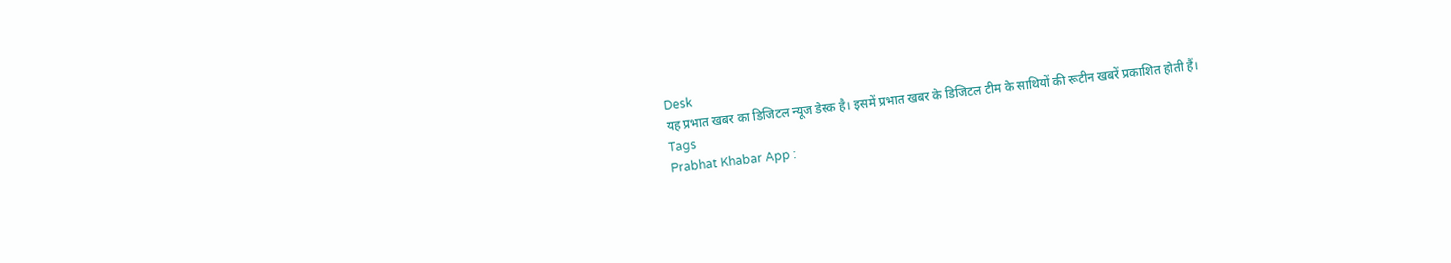Desk
यह प्रभात खबर का डिजिटल न्यूज डेस्क है। इसमें प्रभात खबर के डिजिटल टीम के साथियों की रूटीन खबरें प्रकाशित होती हैं।
Tags
Prabhat Khabar App :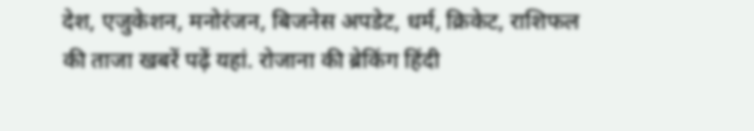देश, एजुकेशन, मनोरंजन, बिजनेस अपडेट, धर्म, क्रिकेट, राशिफल की ताजा खबरें पढ़ें यहां. रोजाना की ब्रेकिंग हिंदी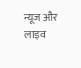न्यूज और लाइव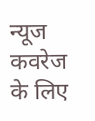न्यूज कवरेज के लिए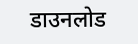डाउनलोड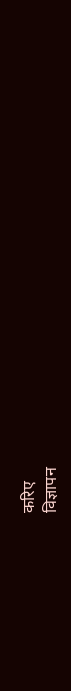करिए
विज्ञापन